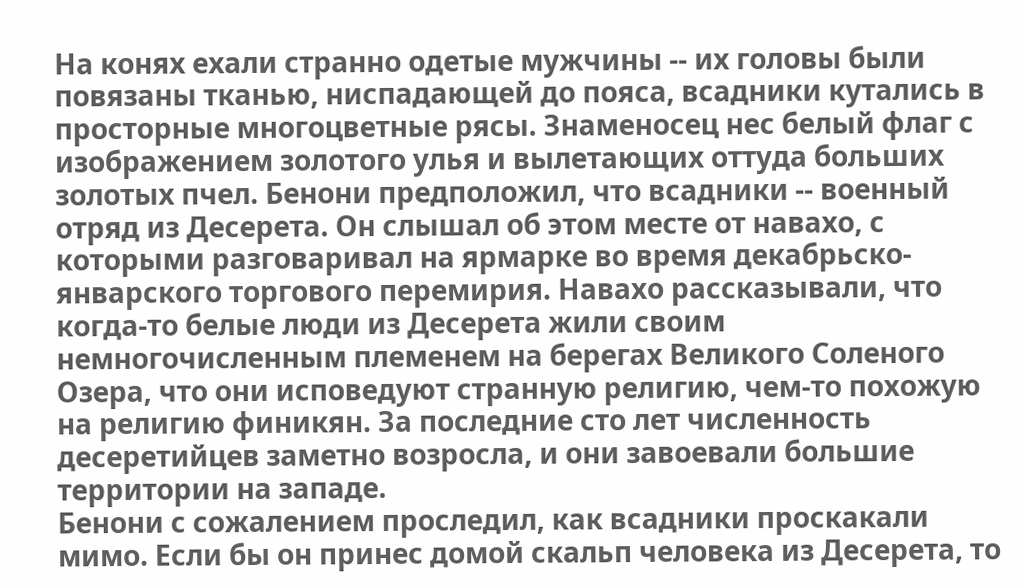На конях ехали странно одетые мужчины -- их головы были повязаны тканью, ниспадающей до пояса, всадники кутались в просторные многоцветные рясы. Знаменосец нес белый флаг с изображением золотого улья и вылетающих оттуда больших золотых пчел. Бенони предположил, что всадники -- военный отряд из Десерета. Он слышал об этом месте от навахо, с которыми разговаривал на ярмарке во время декабрьско-январского торгового перемирия. Навахо рассказывали, что когда-то белые люди из Десерета жили своим немногочисленным племенем на берегах Великого Соленого Озера, что они исповедуют странную религию, чем-то похожую на религию финикян. За последние сто лет численность десеретийцев заметно возросла, и они завоевали большие территории на западе.
Бенони с сожалением проследил, как всадники проскакали мимо. Если бы он принес домой скальп человека из Десерета, то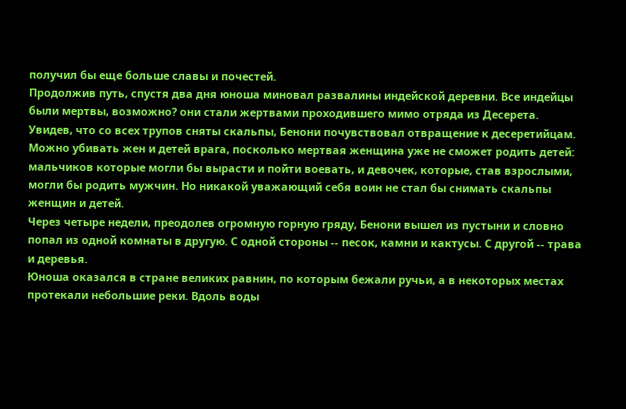получил бы еще больше славы и почестей.
Продолжив путь, спустя два дня юноша миновал развалины индейской деревни. Все индейцы были мертвы, возможно? они стали жертвами проходившего мимо отряда из Десерета. Увидев, что со всех трупов сняты скальпы, Бенони почувствовал отвращение к десеретийцам. Можно убивать жен и детей врага, посколько мертвая женщина уже не сможет родить детей: мальчиков которые могли бы вырасти и пойти воевать, и девочек, которые, став взрослыми, могли бы родить мужчин. Но никакой уважающий себя воин не стал бы снимать скальпы женщин и детей.
Через четыре недели, преодолев огромную горную гряду, Бенони вышел из пустыни и словно попал из одной комнаты в другую. С одной стороны -- песок, камни и кактусы. С другой -- трава и деревья.
Юноша оказался в стране великих равнин, по которым бежали ручьи, а в некоторых местах протекали небольшие реки. Вдоль воды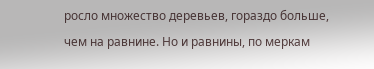росло множество деревьев, гораздо больше, чем на равнине. Но и равнины, по меркам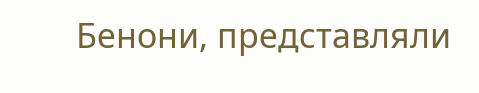Бенони, представляли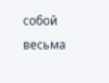собой весьма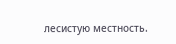лесистую местность.